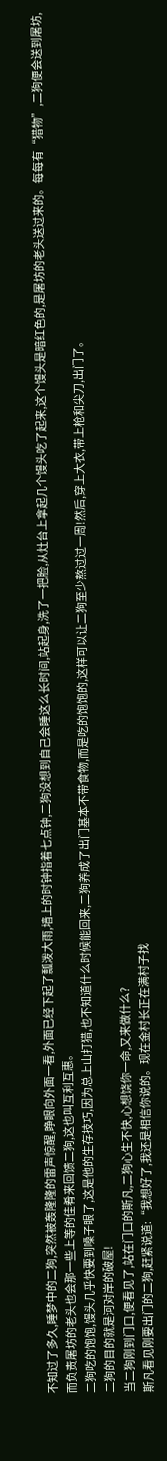不知过了多久,睡梦中的二狗,突然被轰隆隆的雷声惊醒,睁眼向外面一看,外面已经下起了瓢泼大雨,墙上的时钟指着七点钟,二狗没想到自己会睡这么长时间,站起身,洗了一把脸,从灶台上拿起几个馒头吃了起来,这个馒头是暗红色的,是屠坊的老头送过来的。每每有“猎物”,二狗便会送到屠坊,而负责屠坊的老头也会那一些上等的佳肴来回馈二狗,这也叫互利互惠。
二狗吃的饱饱,馒头几乎快要到嗓子眼了,这是他的生存技巧,因为总上山打猎,也不知道什么时候能回来,二狗养成了出门基本不带食物,而是吃的饱饱的,这样可以让二狗至少熬过过一周!然后,穿上大衣,带上枪和尖刀,出门了。
二狗的目的就是河对岸的破屋!
当二狗刚到门口,便看见了,站在门口的斯凡,二狗心生不快,心想饶你一命,又来做什么?
斯凡看见刚要出门的二狗,赶紧说道:“我想好了,我还是相信你说的。现在金村长正在满村子找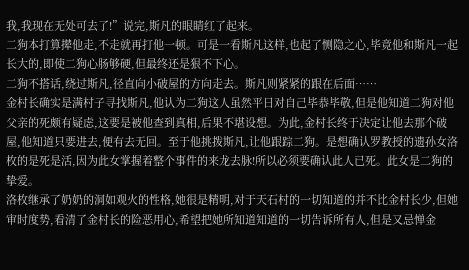我,我现在无处可去了!”说完,斯凡的眼睛红了起来。
二狗本打算撵他走,不走就再打他一顿。可是一看斯凡这样,也起了恻隐之心,毕竟他和斯凡一起长大的,即使二狗心肠够硬,但最终还是狠不下心。
二狗不搭话,绕过斯凡,径直向小破屋的方向走去。斯凡则紧紧的跟在后面……
金村长确实是满村子寻找斯凡,他认为二狗这人虽然平日对自己毕恭毕敬,但是他知道二狗对他父亲的死颇有疑虑,这要是被他查到真相,后果不堪设想。为此,金村长终于决定让他去那个破屋,他知道只要进去,便有去无回。至于他挑拨斯凡,让他跟踪二狗。是想确认罗教授的遗孙女洛枚的是死是活,因为此女掌握着整个事件的来龙去脉!所以必须要确认此人已死。此女是二狗的挚爱。
洛枚继承了奶奶的洞如观火的性格,她很是精明,对于天石村的一切知道的并不比金村长少,但她审时度势,看清了金村长的险恶用心,希望把她所知道知道的一切告诉所有人,但是又忌惮金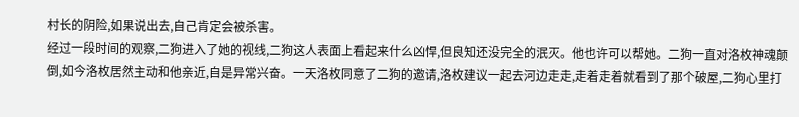村长的阴险,如果说出去,自己肯定会被杀害。
经过一段时间的观察,二狗进入了她的视线,二狗这人表面上看起来什么凶悍,但良知还没完全的泯灭。他也许可以帮她。二狗一直对洛枚神魂颠倒,如今洛枚居然主动和他亲近,自是异常兴奋。一天洛枚同意了二狗的邀请,洛枚建议一起去河边走走,走着走着就看到了那个破屋,二狗心里打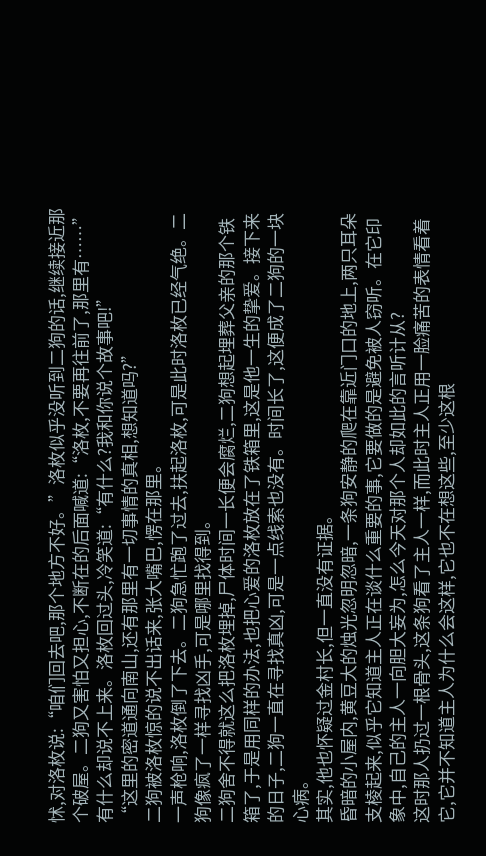怵,对洛枚说:“咱们回去吧,那个地方不好。”洛枚似乎没听到二狗的话,继续接近那个破屋。二狗又害怕又担心,不断在的后面喊道:“洛枚,不要再往前了,那里有……”有什么却说不上来。洛枚回过头,冷笑道:“有什么?我和你说个故事吧!”
“这里的密道通向南山,还有那里有一切事情的真相,想知道吗?”
二狗被洛枚惊的说不出话来,张大嘴巴,愣在那里。
一声枪响,洛枚倒了下去。二狗急忙跑了过去,扶起洛枚,可是此时洛枚已经气绝。二狗像疯了一样寻找凶手,可是哪里找得到。
二狗舍不得就这么把洛枚埋掉,尸体时间一长便会腐烂,二狗想起埋葬父亲的那个铁箱了,于是用同样的办法,也把心爱的洛枚放在了铁箱里,这是他一生的挚爱。接下来的日子,二狗一直在寻找真凶,可是一点线索也没有。时间长了,这便成了二狗的一块心病。
其实,他也怀疑过金村长,但一直没有证据。
昏暗的小屋内,黄豆大的烛光忽明忽暗,一条狗安静的爬在靠近门口的地上,两只耳朵支棱起来,似乎它知道主人正在谈什么重要的事,它要做的是避免被人窃听。在它印象中,自己的主人一向胆大妄为,怎么今天对那个人却如此的言听计从?
这时那人扔过一根骨头,这条狗看了主人一样,而此时主人正用一脸痛苦的表情看着它,它并不知道主人为什么会这样,它也不在想这些,至少这根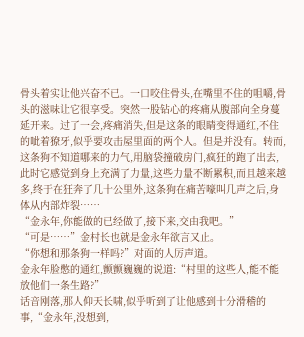骨头着实让他兴奋不已。一口咬住骨头,在嘴里不住的咀嚼,骨头的滋味让它很享受。突然一股钻心的疼痛从腹部向全身蔓延开来。过了一会,疼痛消失,但是这条的眼睛变得通红,不住的呲着獠牙,似乎要攻击屋里面的两个人。但是并没有。转而,这条狗不知道哪来的力气,用脑袋撞破房门,疯狂的跑了出去,此时它感觉到身上充满了力量,这些力量不断累积,而且越来越多,终于在狂奔了几十公里外,这条狗在痛苦嚎叫几声之后,身体从内部炸裂……
“金永年,你能做的已经做了,接下来,交由我吧。”
“可是……”金村长也就是金永年欲言又止。
“你想和那条狗一样吗?”对面的人厉声道。
金永年脸憋的通红,颤颤巍巍的说道:“村里的这些人,能不能放他们一条生路?”
话音刚落,那人仰天长啸,似乎听到了让他感到十分滑稽的事,“金永年,没想到,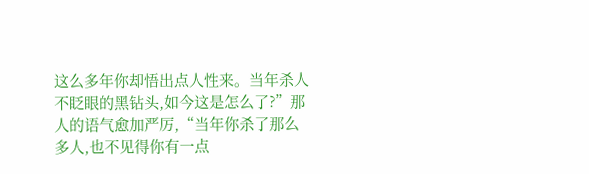这么多年你却悟出点人性来。当年杀人不眨眼的黑钻头,如今这是怎么了?”那人的语气愈加严厉,“当年你杀了那么多人,也不见得你有一点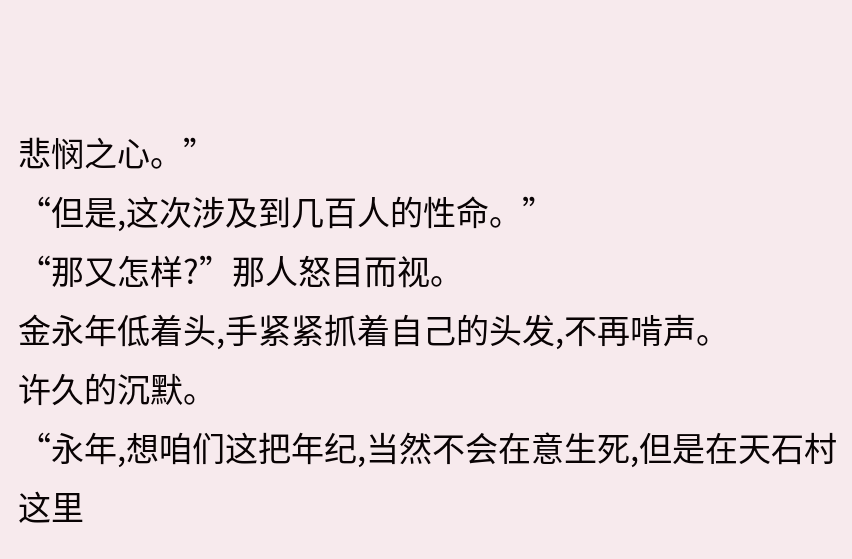悲悯之心。”
“但是,这次涉及到几百人的性命。”
“那又怎样?”那人怒目而视。
金永年低着头,手紧紧抓着自己的头发,不再啃声。
许久的沉默。
“永年,想咱们这把年纪,当然不会在意生死,但是在天石村这里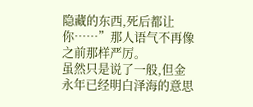隐藏的东西,死后都让你……”那人语气不再像之前那样严厉。
虽然只是说了一般,但金永年已经明白泽海的意思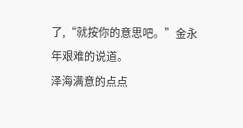了,“就按你的意思吧。”金永年艰难的说道。
泽海满意的点点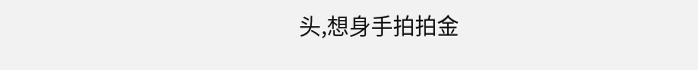头,想身手拍拍金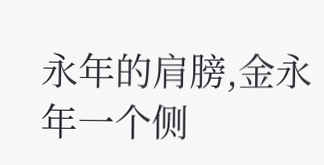永年的肩膀,金永年一个侧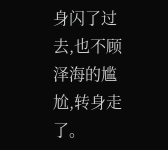身闪了过去,也不顾泽海的尴尬,转身走了。